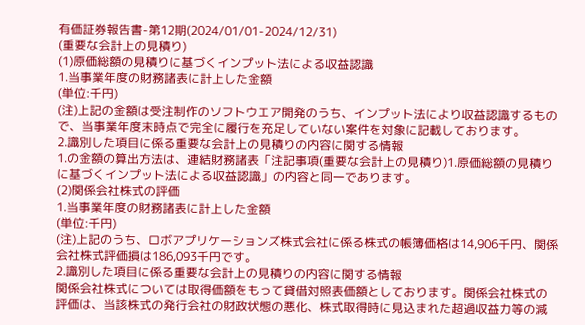有価証券報告書-第12期(2024/01/01-2024/12/31)
(重要な会計上の見積り)
(1)原価総額の見積りに基づくインプット法による収益認識
1.当事業年度の財務諸表に計上した金額
(単位:千円)
(注)上記の金額は受注制作のソフトウエア開発のうち、インプット法により収益認識するもので、当事業年度末時点で完全に履行を充足していない案件を対象に記載しております。
2.識別した項目に係る重要な会計上の見積りの内容に関する情報
1.の金額の算出方法は、連結財務諸表「注記事項(重要な会計上の見積り)1.原価総額の見積りに基づくインプット法による収益認識」の内容と同一であります。
(2)関係会社株式の評価
1.当事業年度の財務諸表に計上した金額
(単位:千円)
(注)上記のうち、ロボアプリケーションズ株式会社に係る株式の帳簿価格は14,906千円、関係会社株式評価損は186,093千円です。
2.識別した項目に係る重要な会計上の見積りの内容に関する情報
関係会社株式については取得価額をもって貸借対照表価額としております。関係会社株式の評価は、当該株式の発行会社の財政状態の悪化、株式取得時に見込まれた超過収益力等の減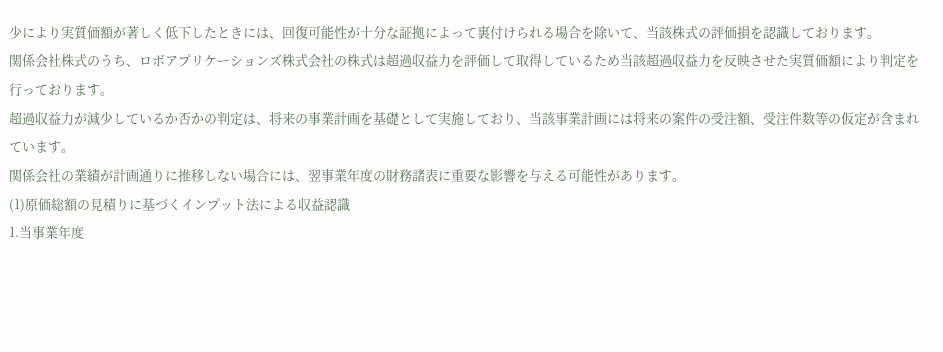少により実質価額が著しく低下したときには、回復可能性が十分な証拠によって裏付けられる場合を除いて、当該株式の評価損を認識しております。
関係会社株式のうち、ロボアプリケーションズ株式会社の株式は超過収益力を評価して取得しているため当該超過収益力を反映させた実質価額により判定を行っております。
超過収益力が減少しているか否かの判定は、将来の事業計画を基礎として実施しており、当該事業計画には将来の案件の受注額、受注件数等の仮定が含まれています。
関係会社の業績が計画通りに推移しない場合には、翌事業年度の財務諸表に重要な影響を与える可能性があります。
(1)原価総額の見積りに基づくインプット法による収益認識
1.当事業年度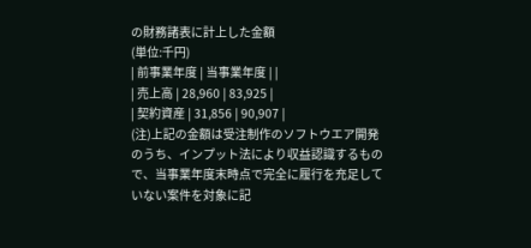の財務諸表に計上した金額
(単位:千円)
| 前事業年度 | 当事業年度 | |
| 売上高 | 28,960 | 83,925 |
| 契約資産 | 31,856 | 90,907 |
(注)上記の金額は受注制作のソフトウエア開発のうち、インプット法により収益認識するもので、当事業年度末時点で完全に履行を充足していない案件を対象に記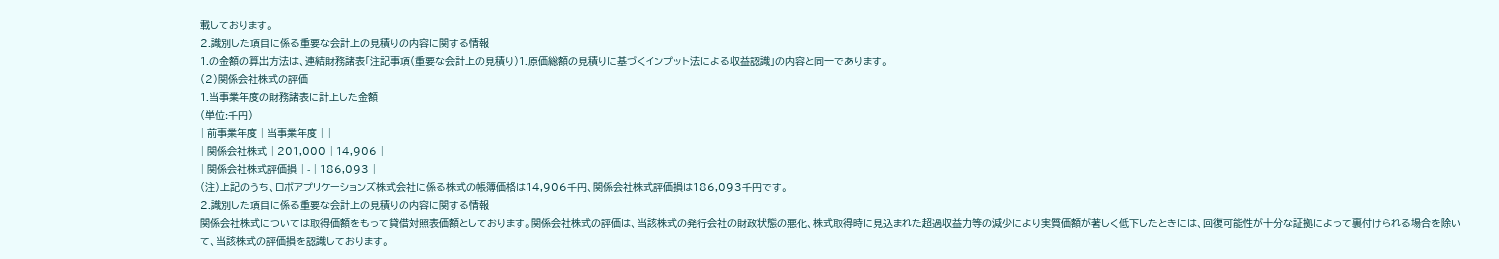載しております。
2.識別した項目に係る重要な会計上の見積りの内容に関する情報
1.の金額の算出方法は、連結財務諸表「注記事項(重要な会計上の見積り)1.原価総額の見積りに基づくインプット法による収益認識」の内容と同一であります。
(2)関係会社株式の評価
1.当事業年度の財務諸表に計上した金額
(単位:千円)
| 前事業年度 | 当事業年度 | |
| 関係会社株式 | 201,000 | 14,906 |
| 関係会社株式評価損 | - | 186,093 |
(注)上記のうち、ロボアプリケーションズ株式会社に係る株式の帳簿価格は14,906千円、関係会社株式評価損は186,093千円です。
2.識別した項目に係る重要な会計上の見積りの内容に関する情報
関係会社株式については取得価額をもって貸借対照表価額としております。関係会社株式の評価は、当該株式の発行会社の財政状態の悪化、株式取得時に見込まれた超過収益力等の減少により実質価額が著しく低下したときには、回復可能性が十分な証拠によって裏付けられる場合を除いて、当該株式の評価損を認識しております。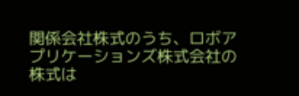関係会社株式のうち、ロボアプリケーションズ株式会社の株式は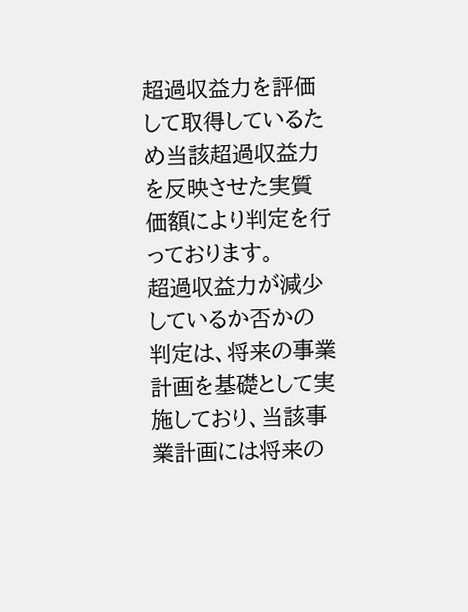超過収益力を評価して取得しているため当該超過収益力を反映させた実質価額により判定を行っております。
超過収益力が減少しているか否かの判定は、将来の事業計画を基礎として実施しており、当該事業計画には将来の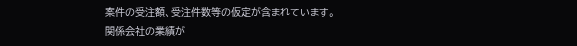案件の受注額、受注件数等の仮定が含まれています。
関係会社の業績が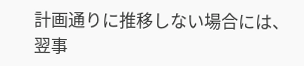計画通りに推移しない場合には、翌事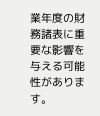業年度の財務諸表に重要な影響を与える可能性があります。